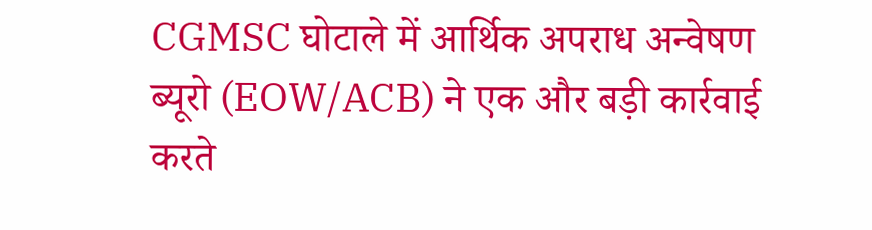CGMSC घोटाले में आर्थिक अपराध अन्वेषण ब्यूरो (EOW/ACB) ने एक और बड़ी कार्रवाई करते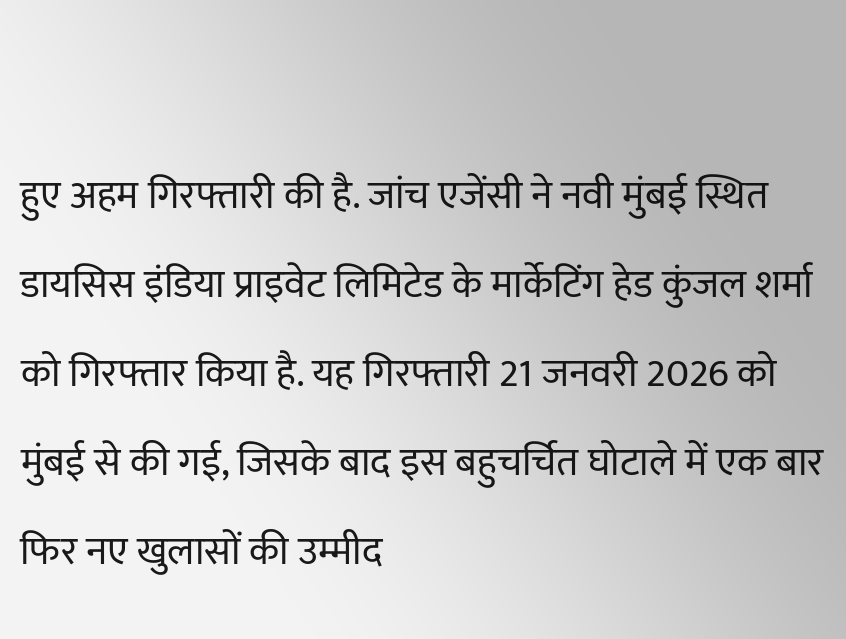हुए अहम गिरफ्तारी की है. जांच एजेंसी ने नवी मुंबई स्थित डायसिस इंडिया प्राइवेट लिमिटेड के मार्केटिंग हेड कुंजल शर्मा को गिरफ्तार किया है. यह गिरफ्तारी 21 जनवरी 2026 को मुंबई से की गई, जिसके बाद इस बहुचर्चित घोटाले में एक बार फिर नए खुलासों की उम्मीद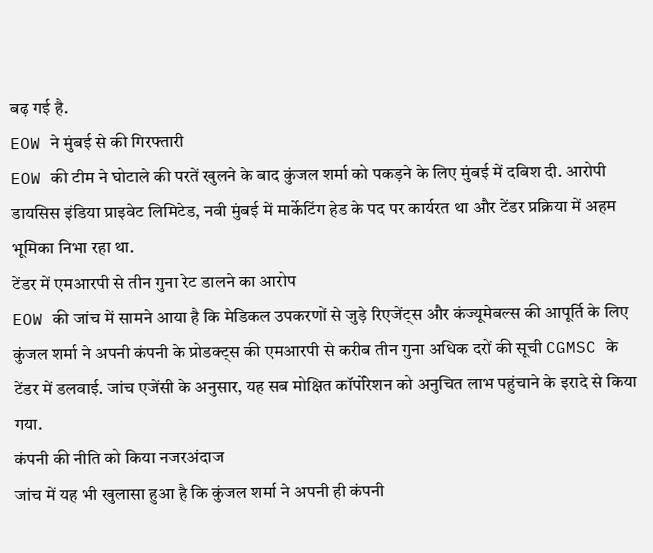बढ़ गई है.
EOW ने मुंबई से की गिरफ्तारी
EOW की टीम ने घोटाले की परतें खुलने के बाद कुंजल शर्मा को पकड़ने के लिए मुंबई में दबिश दी. आरोपी डायसिस इंडिया प्राइवेट लिमिटेड, नवी मुंबई में मार्केटिंग हेड के पद पर कार्यरत था और टेंडर प्रक्रिया में अहम भूमिका निभा रहा था.
टेंडर में एमआरपी से तीन गुना रेट डालने का आरोप
EOW की जांच में सामने आया है कि मेडिकल उपकरणों से जुड़े रिएजेंट्स और कंज्यूमेबल्स की आपूर्ति के लिए कुंजल शर्मा ने अपनी कंपनी के प्रोडक्ट्स की एमआरपी से करीब तीन गुना अधिक दरों की सूची CGMSC के टेंडर में डलवाई. जांच एजेंसी के अनुसार, यह सब मोक्षित कॉर्पोरेशन को अनुचित लाभ पहुंचाने के इरादे से किया गया.
कंपनी की नीति को किया नजरअंदाज
जांच में यह भी खुलासा हुआ है कि कुंजल शर्मा ने अपनी ही कंपनी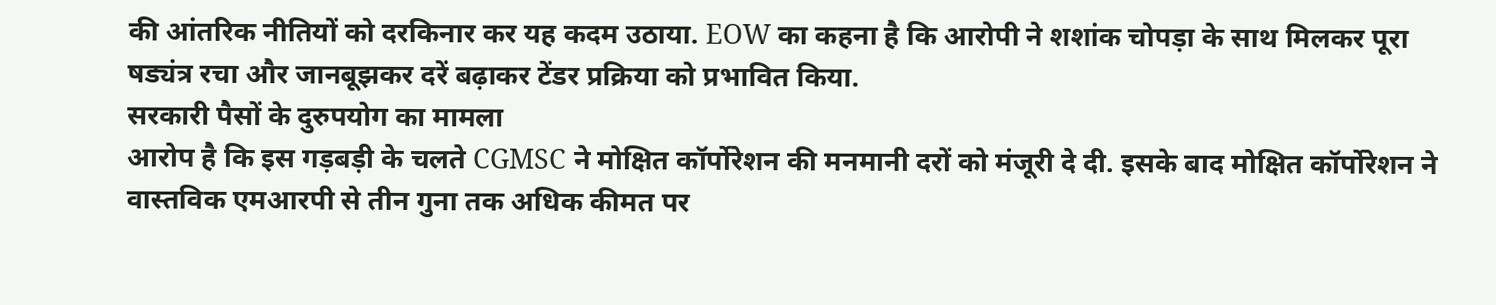की आंतरिक नीतियों को दरकिनार कर यह कदम उठाया. EOW का कहना है कि आरोपी ने शशांक चोपड़ा के साथ मिलकर पूरा षड्यंत्र रचा और जानबूझकर दरें बढ़ाकर टेंडर प्रक्रिया को प्रभावित किया.
सरकारी पैसों के दुरुपयोग का मामला
आरोप है कि इस गड़बड़ी के चलते CGMSC ने मोक्षित कॉर्पोरेशन की मनमानी दरों को मंजूरी दे दी. इसके बाद मोक्षित कॉर्पोरेशन ने वास्तविक एमआरपी से तीन गुना तक अधिक कीमत पर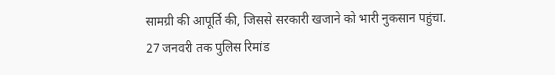सामग्री की आपूर्ति की, जिससे सरकारी खजाने को भारी नुकसान पहुंचा.
27 जनवरी तक पुलिस रिमांड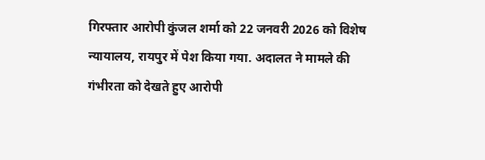गिरफ्तार आरोपी कुंजल शर्मा को 22 जनवरी 2026 को विशेष न्यायालय, रायपुर में पेश किया गया. अदालत ने मामले की गंभीरता को देखते हुए आरोपी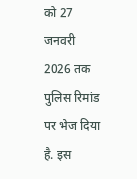को 27 जनवरी 2026 तक पुलिस रिमांड पर भेज दिया है. इस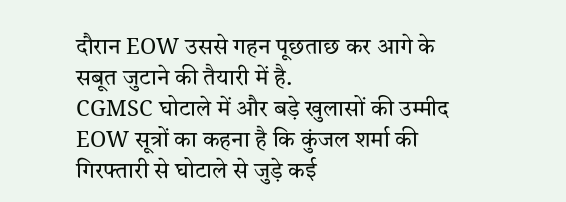दौरान EOW उससे गहन पूछताछ कर आगे के सबूत जुटाने की तैयारी में है.
CGMSC घोटाले में और बड़े खुलासों की उम्मीद
EOW सूत्रों का कहना है कि कुंजल शर्मा की गिरफ्तारी से घोटाले से जुड़े कई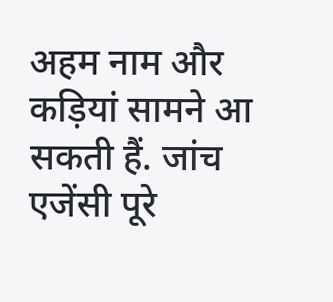अहम नाम और कड़ियां सामने आ सकती हैं. जांच एजेंसी पूरे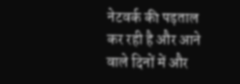नेटवर्क की पड़ताल कर रही है और आने वाले दिनों में और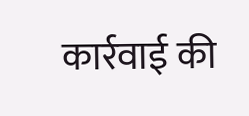कार्रवाई की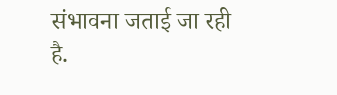संभावना जताई जा रही है.